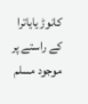کانوڑ یایاترا کے راستے پر موجود مسلم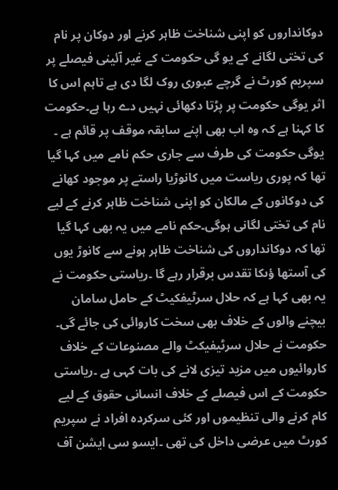دوکانداروں کو اپنی شناخت ظاہر کرنے اور دوکان پر نام کی تختی لگانے کے یو گی حکومت کے غیر آئینی فیصلے پر سپریم کورٹ نے گرچے عبوری روک لگا دی ہے تاہم اس کا اثر یوگی حکومت پر پڑتا دکھائی نہیں دے رہا ہے۔حکومت کا کہنا ہے کہ وہ اب بھی اپنے سابقہ موقف پر قائم ہے ۔ یوگی حکومت کی طرف سے جاری حکم نامے میں کہا گیا تھا کہ پوری ریاست میں کانوڑیا راستے پر موجود کھانے کی دوکانوں کے مالکان کو اپنی شناخت ظاہر کرنے کے لیے نام کی تختی لگانی ہوگی۔حکم نامے میں یہ بھی کہا گیا تھا کہ دوکانداروں کی شناخت ظاہر ہونے سے کانوڑ یوں کی آستھا ؤںکا تقدس برقرار رہے گا ۔ریاستی حکومت نے یہ بھی کہا ہے کہ حلال سرٹیفکیٹ کے حامل سامان بیچنے والوں کے خلاف بھی سخت کاروائی کی جائے گی۔ حکومت نے حلال سرٹیفیکٹ والے مصنوعات کے خلاف کاروائیوں میں مزید تیزی لانے کی بات کہی ہے ۔ریاستی حکومت کے اس فیصلے کے خلاف انسانی حقوق کے لیے کام کرنے والی تنظیموں اور کئی سرکردہ افراد نے سپریم کورٹ میں عرضی داخل کی تھی ۔ایسو سی ایشن آف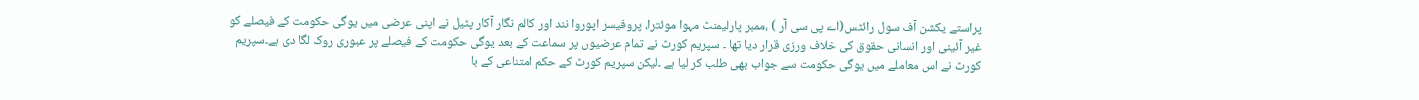پراستے یکشن آف سول رائٹس(اے پی سی آر ) ،ممبر پارلیمنٹ مہوا موئترا، پروفیسر اپوروا نند اور کالم نگار آکار پٹیل نے اپنی عرضی میں یوگی حکومت کے فیصلے کو غیر آئینی اور انسانی حقوق کی خلاف ورزی قرار دیا تھا ۔ سپریم کورٹ نے تمام عرضیوں پر سماعت کے بعد یوگی حکومت کے فیصلے پر عبوری روک لگا دی ہے۔سپریم کورٹ نے اس معاملے میں یوگی حکومت سے جواب بھی طلب کر لیا ہے ۔لیکن سپریم کورٹ کے حکم امتناعی کے با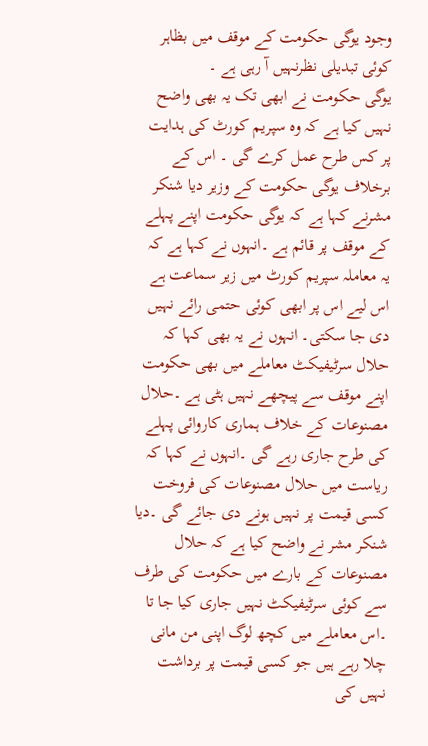وجود یوگی حکومت کے موقف میں بظاہر کوئی تبدیلی نظرنہیں آ رہی ہے ۔
یوگی حکومت نے ابھی تک یہ بھی واضح نہیں کیا ہے کہ وہ سپریم کورٹ کی ہدایت پر کس طرح عمل کرے گی ۔ اس کے برخلاف یوگی حکومت کے وزیر دیا شنکر مشرنے کہا ہے کہ یوگی حکومت اپنے پہلے کے موقف پر قائم ہے ۔انہوں نے کہا ہے کہ یہ معاملہ سپریم کورٹ میں زیر سماعت ہے اس لیے اس پر ابھی کوئی حتمی رائے نہیں دی جا سکتی۔ انہوں نے یہ بھی کہا کہ حلال سرٹیفیکٹ معاملے میں بھی حکومت اپنے موقف سے پیچھے نہیں ہٹی ہے ۔حلال مصنوعات کے خلاف ہماری کاروائی پہلے کی طرح جاری رہے گی ۔انہوں نے کہا کہ ریاست میں حلال مصنوعات کی فروخت کسی قیمت پر نہیں ہونے دی جائے گی ۔دیا شنکر مشر نے واضح کیا ہے کہ حلال مصنوعات کے بارے میں حکومت کی طرف سے کوئی سرٹیفیکٹ نہیں جاری کیا جا تا ۔اس معاملے میں کچھ لوگ اپنی من مانی چلا رہے ہیں جو کسی قیمت پر برداشت نہیں کی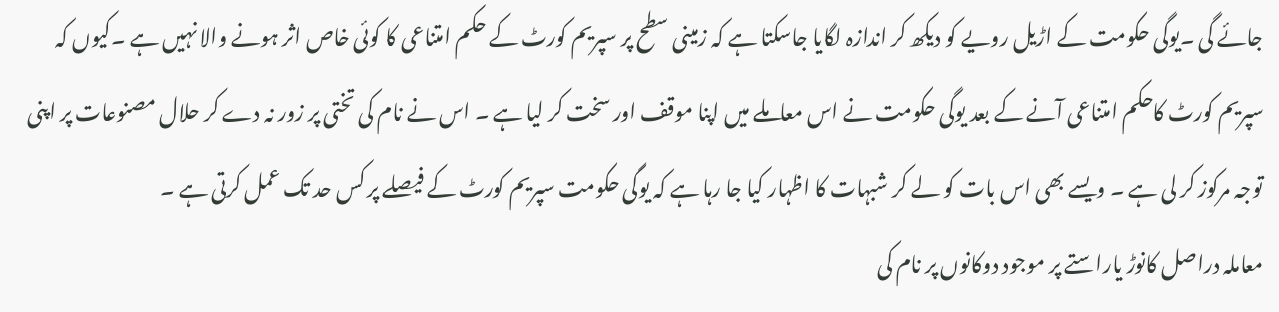جائے گی ۔یوگی حکومت کے اڑیل رویے کو دیکھ کر اندازہ لگایا جاسکتا ہے کہ زمینی سطح پر سپریم کورٹ کے حکم امتناعی کا کوئی خاص اثر ہونے والا نہیں ہے ۔کیوں کہ سپریم کورٹ کاحکم امتناعی آنے کے بعد یوگی حکومت نے اس معاملے میں اپنا موقف اور سخت کر لیا ہے ۔ اس نے نام کی تختی پر زور نہ دے کر حلال مصنوعات پر اپنی توجہ مرکوز کر لی ہے ۔ ویسے بھی اس بات کو لے کر شبہات کا اظہار کیا جا رہا ہے کہ یوگی حکومت سپریم کورٹ کے فیصلے پر کس حد تک عمل کرتی ہے ۔
معاملہ دراصل کانوڑ یاراستے پر موجود دوکانوں پر نام کی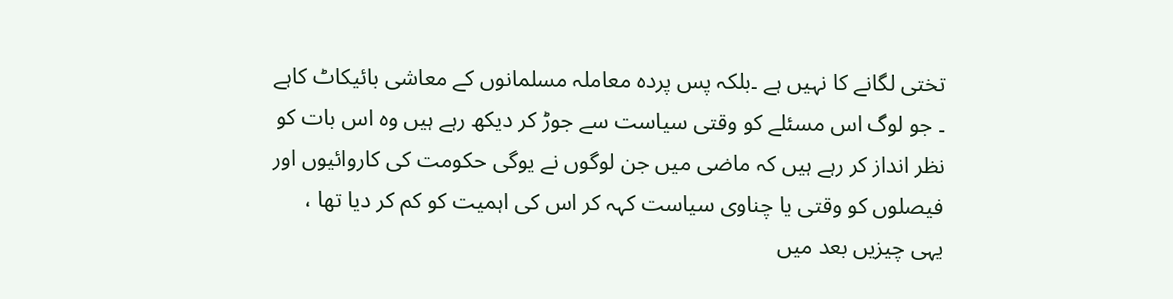تختی لگانے کا نہیں ہے ۔بلکہ پس پردہ معاملہ مسلمانوں کے معاشی بائیکاٹ کاہے ۔ جو لوگ اس مسئلے کو وقتی سیاست سے جوڑ کر دیکھ رہے ہیں وہ اس بات کو نظر انداز کر رہے ہیں کہ ماضی میں جن لوگوں نے یوگی حکومت کی کاروائیوں اور فیصلوں کو وقتی یا چناوی سیاست کہہ کر اس کی اہمیت کو کم کر دیا تھا ، یہی چیزیں بعد میں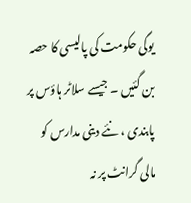یوگی حکومت کی پالیسی کا حصہ بن گئیں ۔ جیسے سلاٹر ہاؤس پر پابندی ، نئے دینی مدارس کو مالی گرانٹ پر نہ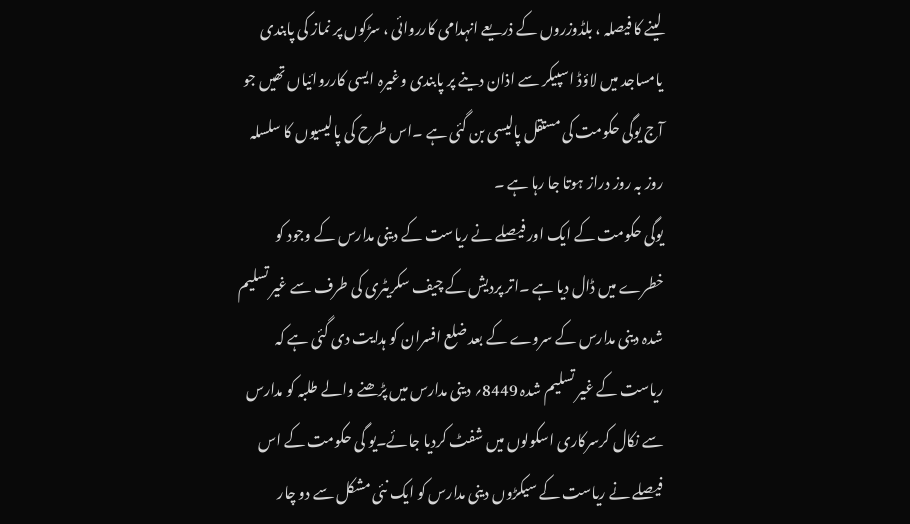لینے کا فیصلہ ، بلڈوزروں کے ذریعے انہدامی کارروائی ، سڑکوں پر نماز کی پابندی یامساجد میں لاؤڈ اسپیکر سے اذان دینے پر پابندی وغیرہ ایسی کارروائیاں تھیں جو آج یوگی حکومت کی مستقل پالیسی بن گئی ہے ۔اس طرح کی پالیسیوں کا سلسلہ روز بہ روز دراز ہوتا جا رہا ہے ۔
یوگی حکومت کے ایک اور فیصلے نے ریاست کے دینی مدارس کے وجود کو خطرے میں ڈال دیا ہے ۔اتر پردیش کے چیف سکریٹری کی طرف سے غیر تسلیم شدہ دینی مدارس کے سروے کے بعد ضلع افسران کو ہدایت دی گئی ہے کہ ریاست کے غیر تسلیم شدہ 8449؍ دینی مدارس میں پڑھنے والے طلبہ کو مدارس سے نکال کرسرکاری اسکولوں میں شفٹ کردیا جائے۔یو گی حکومت کے اس فیصلے نے ریاست کے سیکڑوں دینی مدارس کو ایک نئی مشکل سے دو چار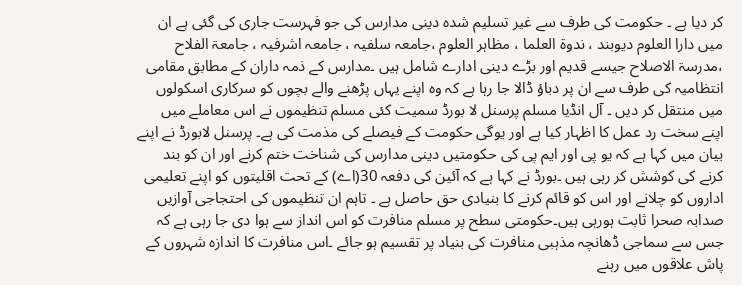کر دیا ہے ۔ حکومت کی طرف سے غیر تسلیم شدہ دینی مدارس کی جو فہرست جاری کی گئی ہے ان میں دارا العلوم دیوبند ، ندوۃ العلما ، مظاہر العلوم ،جامعہ سلفیہ ، جامعہ اشرفیہ ، جامعۃ الفلاح ،مدرسۃ الاصلاح جیسے قدیم اور بڑے دینی ادارے شامل ہیں ۔مدارس کے ذمہ داران کے مطابق مقامی انتظامیہ کی طرف سے ان پر دباؤ ڈالا جا رہا ہے کہ وہ اپنے یہاں پڑھنے والے بچوں کو سرکاری اسکولوں میں منتقل کر دیں ۔ آل انڈیا مسلم پرسنل لا بورڈ سمیت کئی مسلم تنظیموں نے اس معاملے میں اپنے سخت رد عمل کا اظہار کیا ہے اور یوگی حکومت کے فیصلے کی مذمت کی ہے۔ پرسنل لابورڈ نے اپنے بیان میں کہا ہے کہ یو پی اور ایم پی کی حکومتیں دینی مدارس کی شناخت ختم کرنے اور ان کو بند کرنے کی کوشش کر رہی ہیں ۔بورڈ نے کہا ہے کہ آئین کی دفعہ 30(اے) کے تحت اقلیتوں کو اپنے تعلیمی اداروں کو چلانے اور اس کو قائم کرنے کا بنیادی حق حاصل ہے ۔ تاہم ان تنظیموں کی احتجاجی آوازیں صدابہ صحرا ثابت ہورہی ہیں۔حکومتی سطح پر مسلم منافرت کو اس انداز سے ہوا دی جا رہی ہے کہ جس سے سماجی ڈھانچہ مذہبی منافرت کی بنیاد پر تقسیم ہو جائے ۔اس منافرت کا اندازہ شہروں کے پاش علاقوں میں رہنے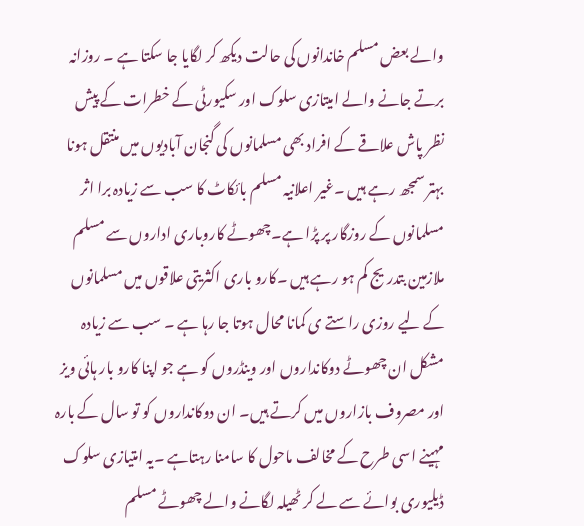والے بعض مسلم خاندانوں کی حالت دیکھ کر لگایا جا سکتا ہے ۔ روزانہ برتے جانے والے امیتازی سلوک اور سکیورٹی کے خطرات کے پیش نظر پاش علاقے کے افراد بھی مسلمانوں کی گنجان آبادیوں میں منتقل ہونا بہتر سمجھ رہے ہیں ۔غیر اعلانیہ مسلم بائکاٹ کا سب سے زیادہ برا اثر مسلمانوں کے روزگار پر پڑا ہے۔چھوٹے کاروباری اداروں سے مسلم ملازمین بتدریج کم ہو رہے ہیں ۔کارو باری اکثریتی علاقوں میں مسلمانوں کے لیے روزی راستے ی کمانا محال ہوتا جا رہا ہے ۔ سب سے زیادہ مشکل ان چھوٹے دوکانداروں اور وینڈروں کو ہے جو اپنا کارو بار ہائی ویز اور مصروف بازاروں میں کرتے ہیں۔ ان دوکانداروں کو تو سال کے بارہ مہینے اسی طرح کے مخالف ماحول کا سامنا رہتاہے ۔یہ امتیازی سلوک ڈیلیوری بوائے سے لے کر ٹھیلہ لگانے والے چھوٹے مسلم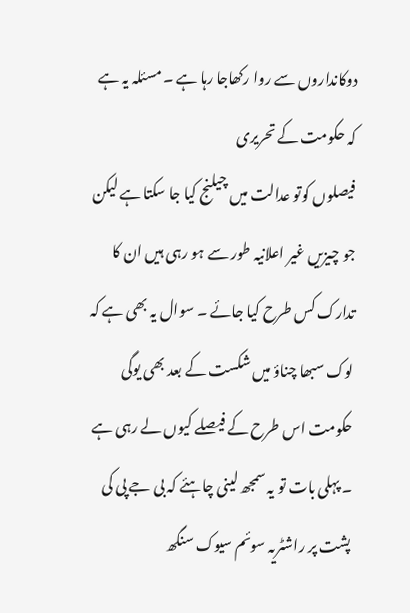دوکانداروں سے روا رکھاجا رہا ہے ۔ مسئلہ یہ ہے کہ حکومت کے تحریری
فیصلوں کوتو عدالت میں چیلنج کیا جا سکتا ہے لیکن جو چیزیں غیر اعلانیہ طور سے ہو رہی ہیں ان کا تدارک کس طرح کیا جائے ۔ سوال یہ بھی ہے کہ لوک سبھا چناؤ میں شکست کے بعد بھی یوگی حکومت اس طرح کے فیصلے کیوں لے رہی ہے ۔ پہلی بات تو یہ سمجھ لینی چاہئے کہ بی جے پی کی پشت پر راشٹریہ سوئم سیوک سنگھ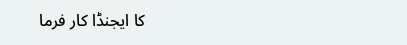کا ایجنڈا کار فرما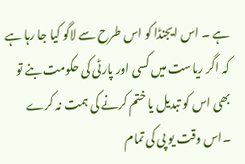ہے ۔ اس ایجنڈا کو اس طرح سے لاگو کیا جا رہا ہے کہ اگر ریاست میں کسی اور پارٹی کی حکومت بنے تو بھی اس کو تبدیل یا ختم کرنے کی ہمت نہ کرے ۔اس وقت یو پی کی تمام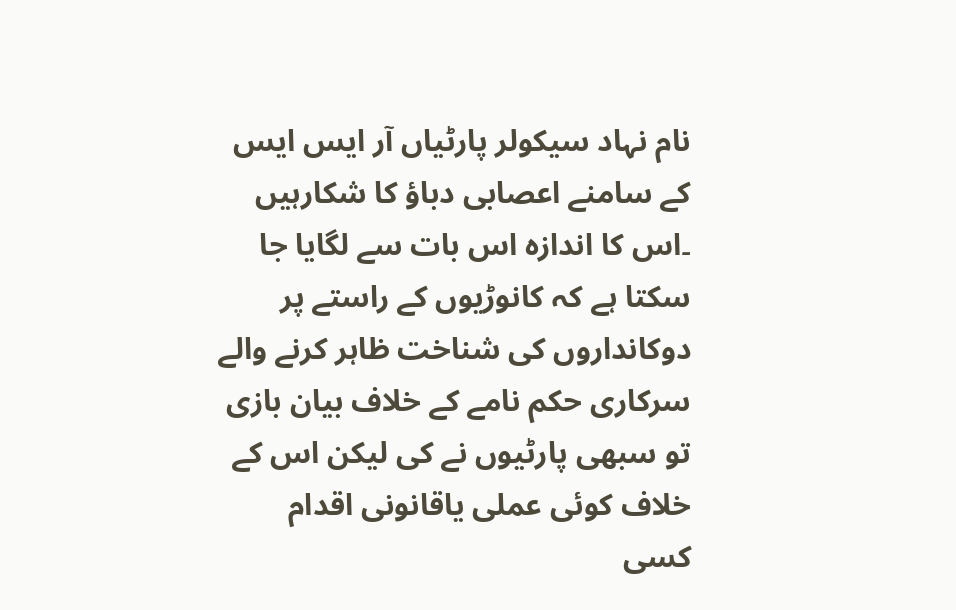نام نہاد سیکولر پارٹیاں آر ایس ایس کے سامنے اعصابی دباؤ کا شکارہیں ۔اس کا اندازہ اس بات سے لگایا جا سکتا ہے کہ کانوڑیوں کے راستے پر دوکانداروں کی شناخت ظاہر کرنے والے سرکاری حکم نامے کے خلاف بیان بازی تو سبھی پارٹیوں نے کی لیکن اس کے خلاف کوئی عملی یاقانونی اقدام کسی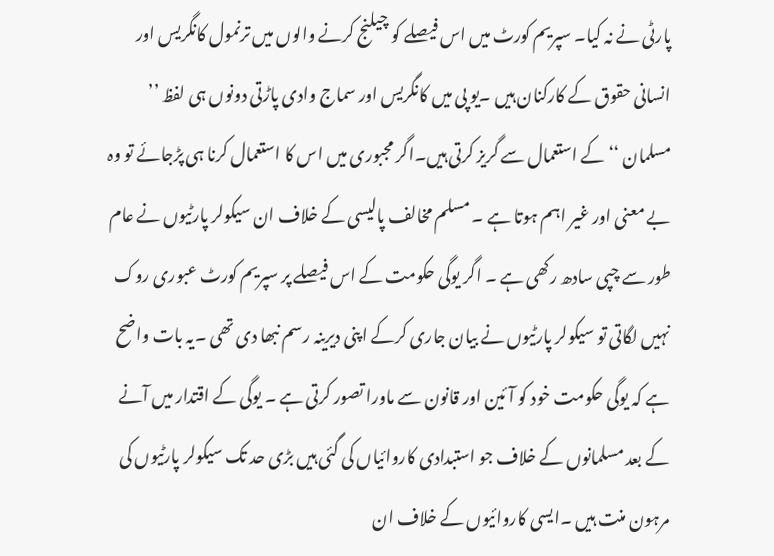پارٹی نے نہ کیا۔ سپریم کورٹ میں اس فیصلے کو چیلنج کرنے والوں میں ترنمول کانگریس اور انسانی حقوق کے کارکنان ہیں ۔یو پی میں کانگریس اور سماج وادی پاڑتی دونوں ہی لفظ ’’ مسلمان ‘‘ کے استعمال سے گریز کرتی ہیں۔اگر مجبوری میں اس کا استعمال کرنا ہی پڑجائے تو وہ بے معنی اور غیر اہم ہوتا ہے ۔ مسلم مخالف پالیسی کے خلاف ان سیکولر پارٹیوں نے عام طور سے چپی سادھ رکھی ہے ۔ اگر یوگی حکومت کے اس فیصلے پر سپریم کورٹ عبوری روک نہیں لگاتی تو سیکولر پارٹیوں نے بیان جاری کرکے اپنی دیرینہ رسم نبھا دی تھی ۔یہ بات واضح ہے کہ یوگی حکومت خود کو آئین اور قانون سے ماورا تصور کرتی ہے ۔ یوگی کے اقتدار میں آنے کے بعد مسلمانوں کے خلاف جو استبدادی کاروائیاں کی گئی ہیں بڑی حد تک سیکولر پارٹیوں کی مرہون منت ہیں ۔ایسی کاروائیوں کے خلاف ان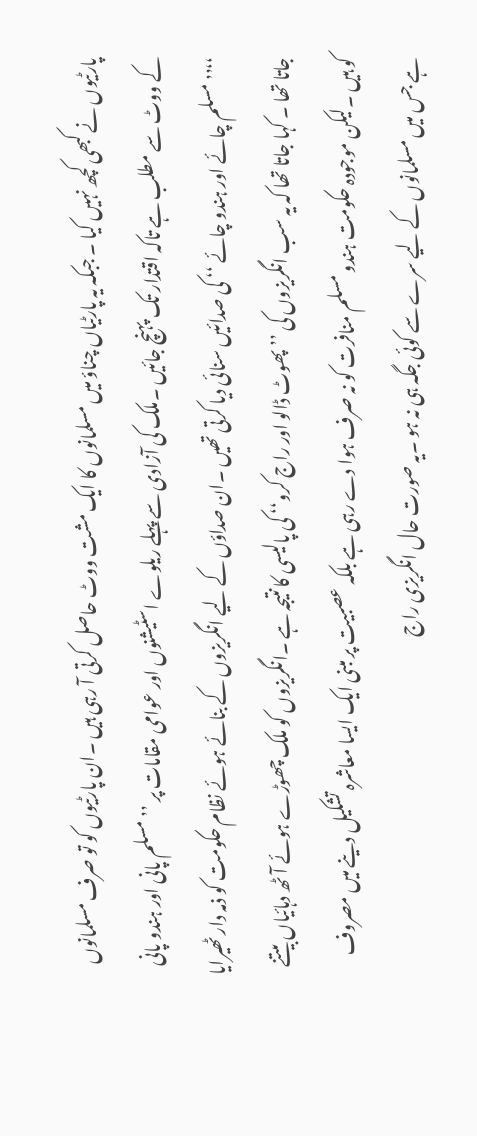پارٹیوں نے کبھی کچھ نہیں کیا ۔ جبکہ یہ پارٹیاں چناؤ میں مسلمانوں کا ایک مشت ووٹ حاصل کرتی آ رہی ہیں ۔ان پارٹیوں کو تو صرف مسلمانوں کے ووٹ سے مطلب ہے تاکہ اقتدار تک پہنچ جائیں ۔ملک کی آزادی سے پہلے ریلوے اسٹیشنوں اور عوامی مقامات پر ’’ مسلم پانی اور ہندو پانی ‘‘’’ مسلم چائے اور ہندو چائے ‘‘ کی صدائیں سنائی دیا کرتی تھیں ۔ان صداؤں کے لیے انگریزوں کے بنائے ہوئے نظام حکومت کو ذمہ دار ٹھیرایا جاتا تھا ۔ کہا جاتا تھا کہ یہ سب انگریزوں کی ’’ پھوٹ ڈالو اور راج کرو‘‘ کی پالیسی کا نتیجہ ہے ۔انگریزوں کو ملک چھوڑے ہوئے آٹھ دہائیاں بیتنے کو ہیں ۔لیکن موجودہ حکومت ہندو مسلم منافرت کو نہ صرف ہوا دے رہی ہے بلکہ عصبیت پر مبنی ایک ایسا معاشرہ تشکیل دینے میں مصروف ہے جس میں مسلمانوں کے لیے سرے سے کوئی جگہ ہی نہ ہو ۔یہ صورت حال انگریزی راج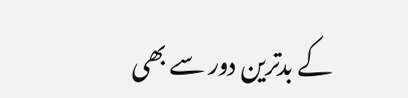کے بدترین دور سے بھی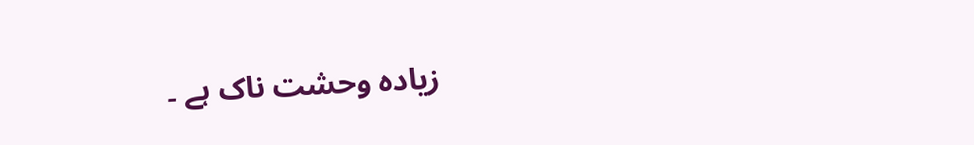زیادہ وحشت ناک ہے ۔